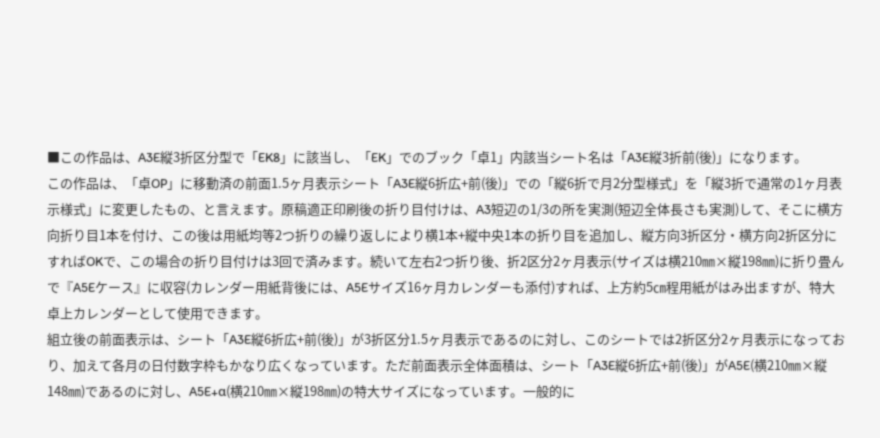■この作品は、A3E縦3折区分型で「EK8」に該当し、「EK」でのブック「卓1」内該当シート名は「A3E縦3折前(後)」になります。
この作品は、「卓OP」に移動済の前面1.5ヶ月表示シート「A3E縦6折広+前(後)」での「縦6折で月2分型様式」を「縦3折で通常の1ヶ月表示様式」に変更したもの、と言えます。原稿適正印刷後の折り目付けは、A3短辺の1/3の所を実測(短辺全体長さも実測)して、そこに横方向折り目1本を付け、この後は用紙均等2つ折りの繰り返しにより横1本+縦中央1本の折り目を追加し、縦方向3折区分・横方向2折区分にすればOKで、この場合の折り目付けは3回で済みます。続いて左右2つ折り後、折2区分2ヶ月表示(サイズは横210㎜×縦198㎜)に折り畳んで『A5Eケース』に収容(カレンダー用紙背後には、A5Eサイズ16ヶ月カレンダーも添付)すれば、上方約5㎝程用紙がはみ出ますが、特大卓上カレンダーとして使用できます。
組立後の前面表示は、シート「A3E縦6折広+前(後)」が3折区分1.5ヶ月表示であるのに対し、このシートでは2折区分2ヶ月表示になっており、加えて各月の日付数字枠もかなり広くなっています。ただ前面表示全体面積は、シート「A3E縦6折広+前(後)」がA5E(横210㎜×縦148㎜)であるのに対し、A5E+α(横210㎜×縦198㎜)の特大サイズになっています。一般的に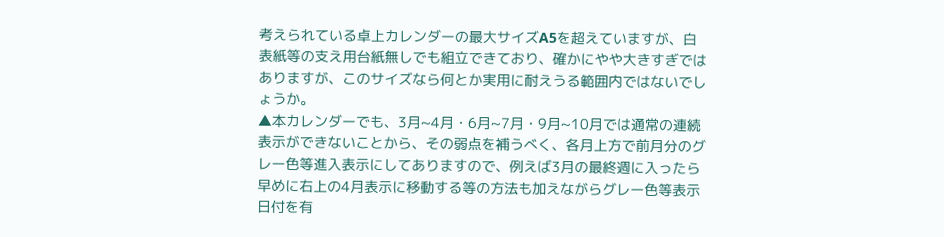考えられている卓上カレンダーの最大サイズA5を超えていますが、白表紙等の支え用台紙無しでも組立できており、確かにやや大きすぎではありますが、このサイズなら何とか実用に耐えうる範囲内ではないでしょうか。
▲本カレンダーでも、3月~4月・6月~7月・9月~10月では通常の連続表示ができないことから、その弱点を補うべく、各月上方で前月分のグレー色等進入表示にしてありますので、例えば3月の最終週に入ったら早めに右上の4月表示に移動する等の方法も加えながらグレー色等表示日付を有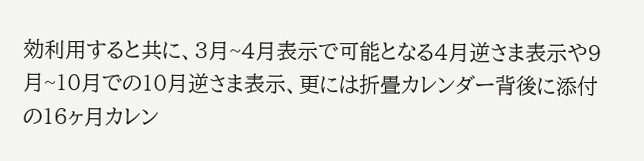効利用すると共に、3月~4月表示で可能となる4月逆さま表示や9月~10月での10月逆さま表示、更には折畳カレンダー背後に添付の16ヶ月カレン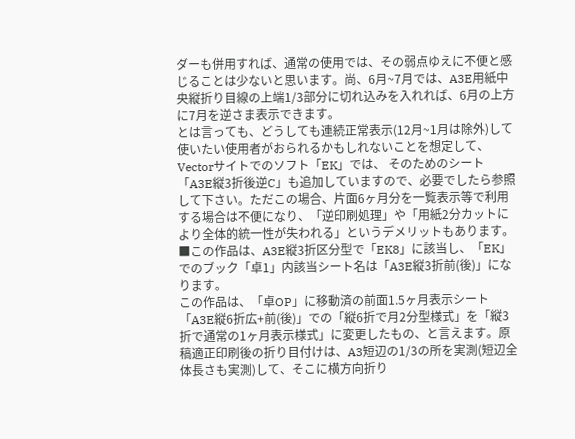ダーも併用すれば、通常の使用では、その弱点ゆえに不便と感じることは少ないと思います。尚、6月~7月では、A3E用紙中央縦折り目線の上端1/3部分に切れ込みを入れれば、6月の上方に7月を逆さま表示できます。
とは言っても、どうしても連続正常表示(12月~1月は除外)して使いたい使用者がおられるかもしれないことを想定して、Vectorサイトでのソフト「EK」では、 そのためのシート「A3E縦3折後逆C」も追加していますので、必要でしたら参照して下さい。ただこの場合、片面6ヶ月分を一覧表示等で利用する場合は不便になり、「逆印刷処理」や「用紙2分カットにより全体的統一性が失われる」というデメリットもあります。
■この作品は、A3E縦3折区分型で「EK8」に該当し、「EK」でのブック「卓1」内該当シート名は「A3E縦3折前(後)」になります。
この作品は、「卓OP」に移動済の前面1.5ヶ月表示シート「A3E縦6折広+前(後)」での「縦6折で月2分型様式」を「縦3折で通常の1ヶ月表示様式」に変更したもの、と言えます。原稿適正印刷後の折り目付けは、A3短辺の1/3の所を実測(短辺全体長さも実測)して、そこに横方向折り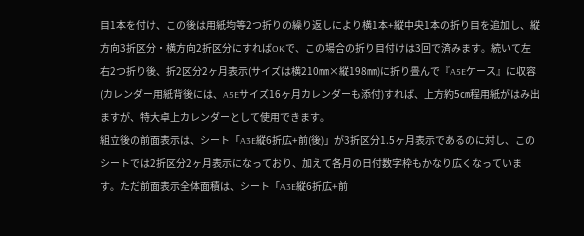目1本を付け、この後は用紙均等2つ折りの繰り返しにより横1本+縦中央1本の折り目を追加し、縦方向3折区分・横方向2折区分にすればOKで、この場合の折り目付けは3回で済みます。続いて左右2つ折り後、折2区分2ヶ月表示(サイズは横210㎜×縦198㎜)に折り畳んで『A5Eケース』に収容(カレンダー用紙背後には、A5Eサイズ16ヶ月カレンダーも添付)すれば、上方約5㎝程用紙がはみ出ますが、特大卓上カレンダーとして使用できます。
組立後の前面表示は、シート「A3E縦6折広+前(後)」が3折区分1.5ヶ月表示であるのに対し、このシートでは2折区分2ヶ月表示になっており、加えて各月の日付数字枠もかなり広くなっています。ただ前面表示全体面積は、シート「A3E縦6折広+前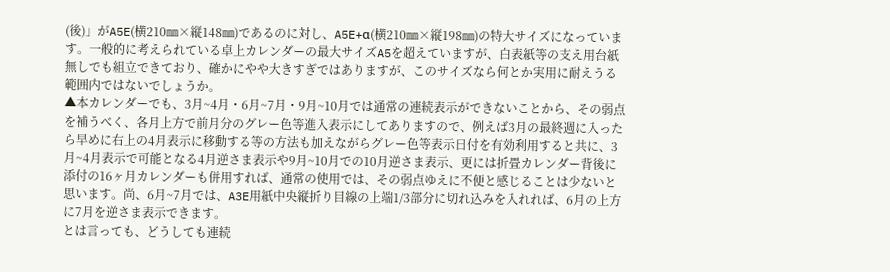(後)」がA5E(横210㎜×縦148㎜)であるのに対し、A5E+α(横210㎜×縦198㎜)の特大サイズになっています。一般的に考えられている卓上カレンダーの最大サイズA5を超えていますが、白表紙等の支え用台紙無しでも組立できており、確かにやや大きすぎではありますが、このサイズなら何とか実用に耐えうる範囲内ではないでしょうか。
▲本カレンダーでも、3月~4月・6月~7月・9月~10月では通常の連続表示ができないことから、その弱点を補うべく、各月上方で前月分のグレー色等進入表示にしてありますので、例えば3月の最終週に入ったら早めに右上の4月表示に移動する等の方法も加えながらグレー色等表示日付を有効利用すると共に、3月~4月表示で可能となる4月逆さま表示や9月~10月での10月逆さま表示、更には折畳カレンダー背後に添付の16ヶ月カレンダーも併用すれば、通常の使用では、その弱点ゆえに不便と感じることは少ないと思います。尚、6月~7月では、A3E用紙中央縦折り目線の上端1/3部分に切れ込みを入れれば、6月の上方に7月を逆さま表示できます。
とは言っても、どうしても連続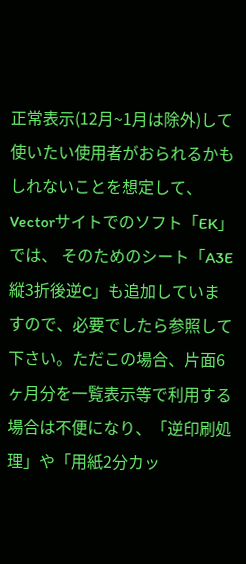正常表示(12月~1月は除外)して使いたい使用者がおられるかもしれないことを想定して、Vectorサイトでのソフト「EK」では、 そのためのシート「A3E縦3折後逆C」も追加していますので、必要でしたら参照して下さい。ただこの場合、片面6ヶ月分を一覧表示等で利用する場合は不便になり、「逆印刷処理」や「用紙2分カッ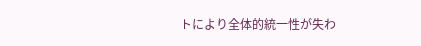トにより全体的統一性が失わ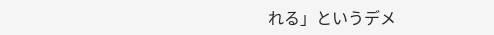れる」というデメ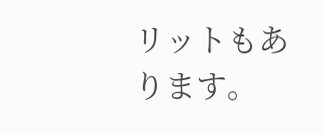リットもあります。